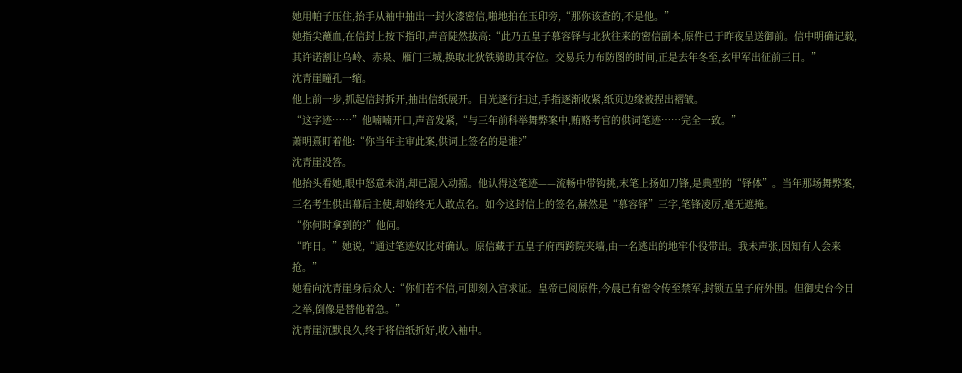她用帕子压住,抬手从袖中抽出一封火漆密信,啪地拍在玉印旁,“那你该查的,不是他。”
她指尖蘸血,在信封上按下指印,声音陡然拔高:“此乃五皇子慕容铎与北狄往来的密信副本,原件已于昨夜呈送御前。信中明确记载,其许诺割让乌岭、赤泉、雁门三城,换取北狄铁骑助其夺位。交易兵力布防图的时间,正是去年冬至,玄甲军出征前三日。”
沈青崖瞳孔一缩。
他上前一步,抓起信封拆开,抽出信纸展开。目光逐行扫过,手指逐渐收紧,纸页边缘被捏出褶皱。
“这字迹……”他喃喃开口,声音发紧,“与三年前科举舞弊案中,贿赂考官的供词笔迹……完全一致。”
萧明熹盯着他:“你当年主审此案,供词上签名的是谁?”
沈青崖没答。
他抬头看她,眼中怒意未消,却已混入动摇。他认得这笔迹——流畅中带钩挑,末笔上扬如刀锋,是典型的“铎体”。当年那场舞弊案,三名考生供出幕后主使,却始终无人敢点名。如今这封信上的签名,赫然是“慕容铎”三字,笔锋凌厉,毫无遮掩。
“你何时拿到的?”他问。
“昨日。”她说,“通过笔迹奴比对确认。原信藏于五皇子府西跨院夹墙,由一名逃出的地牢仆役带出。我未声张,因知有人会来抢。”
她看向沈青崖身后众人:“你们若不信,可即刻入宫求证。皇帝已阅原件,今晨已有密令传至禁军,封锁五皇子府外围。但御史台今日之举,倒像是替他着急。”
沈青崖沉默良久,终于将信纸折好,收入袖中。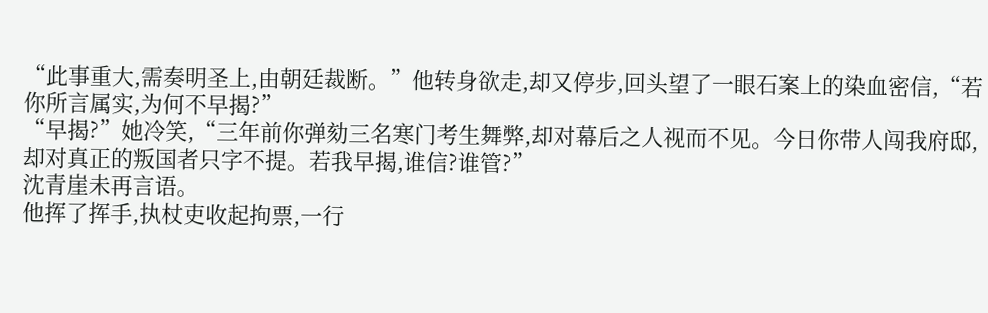“此事重大,需奏明圣上,由朝廷裁断。”他转身欲走,却又停步,回头望了一眼石案上的染血密信,“若你所言属实,为何不早揭?”
“早揭?”她冷笑,“三年前你弹劾三名寒门考生舞弊,却对幕后之人视而不见。今日你带人闯我府邸,却对真正的叛国者只字不提。若我早揭,谁信?谁管?”
沈青崖未再言语。
他挥了挥手,执杖吏收起拘票,一行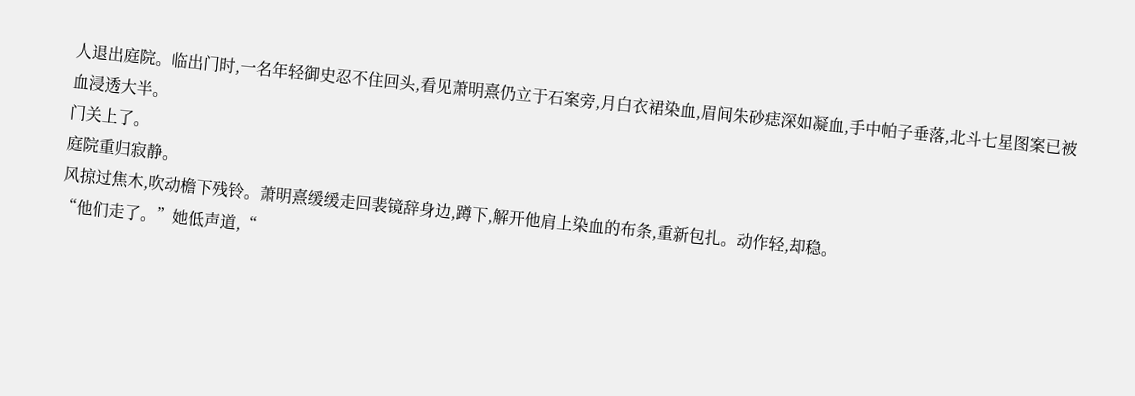人退出庭院。临出门时,一名年轻御史忍不住回头,看见萧明熹仍立于石案旁,月白衣裙染血,眉间朱砂痣深如凝血,手中帕子垂落,北斗七星图案已被血浸透大半。
门关上了。
庭院重归寂静。
风掠过焦木,吹动檐下残铃。萧明熹缓缓走回裴镜辞身边,蹲下,解开他肩上染血的布条,重新包扎。动作轻,却稳。
“他们走了。”她低声道,“